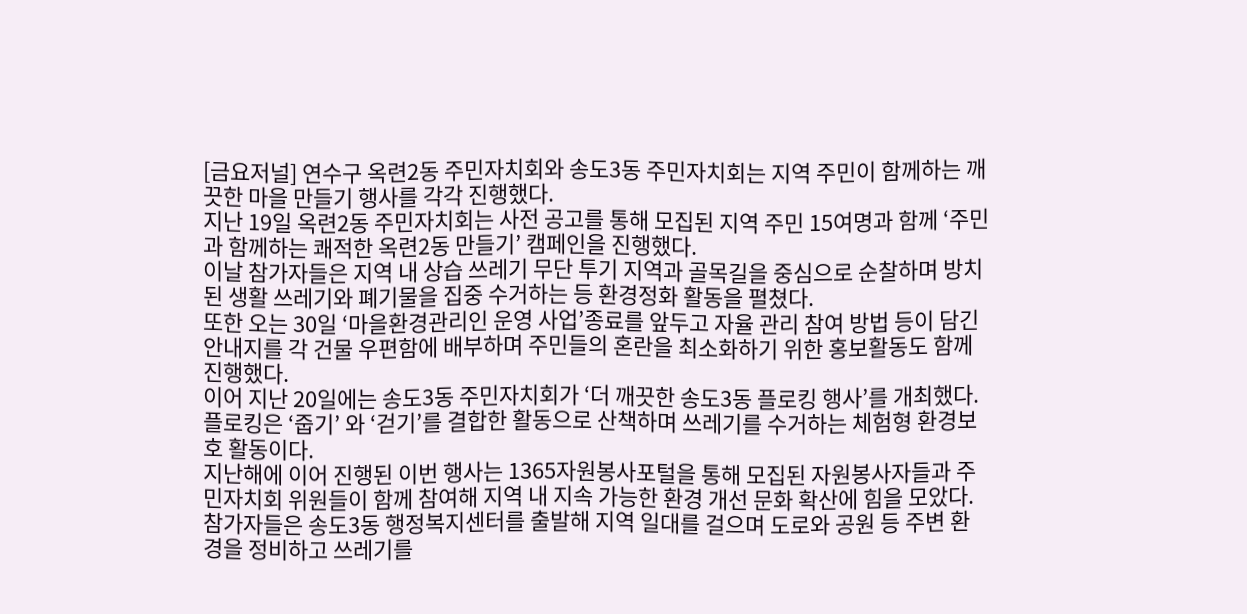[금요저널] 연수구 옥련2동 주민자치회와 송도3동 주민자치회는 지역 주민이 함께하는 깨끗한 마을 만들기 행사를 각각 진행했다.
지난 19일 옥련2동 주민자치회는 사전 공고를 통해 모집된 지역 주민 15여명과 함께 ‘주민과 함께하는 쾌적한 옥련2동 만들기’ 캠페인을 진행했다.
이날 참가자들은 지역 내 상습 쓰레기 무단 투기 지역과 골목길을 중심으로 순찰하며 방치된 생활 쓰레기와 폐기물을 집중 수거하는 등 환경정화 활동을 펼쳤다.
또한 오는 30일 ‘마을환경관리인 운영 사업’종료를 앞두고 자율 관리 참여 방법 등이 담긴 안내지를 각 건물 우편함에 배부하며 주민들의 혼란을 최소화하기 위한 홍보활동도 함께 진행했다.
이어 지난 20일에는 송도3동 주민자치회가 ‘더 깨끗한 송도3동 플로킹 행사’를 개최했다.
플로킹은 ‘줍기’ 와 ‘걷기’를 결합한 활동으로 산책하며 쓰레기를 수거하는 체험형 환경보호 활동이다.
지난해에 이어 진행된 이번 행사는 1365자원봉사포털을 통해 모집된 자원봉사자들과 주민자치회 위원들이 함께 참여해 지역 내 지속 가능한 환경 개선 문화 확산에 힘을 모았다.
참가자들은 송도3동 행정복지센터를 출발해 지역 일대를 걸으며 도로와 공원 등 주변 환경을 정비하고 쓰레기를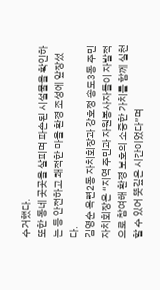수거했다.
또한 동네 곳곳을 살피며 파손된 시설물을 확인하는 등 안전하고 쾌적한 마을 환경 조성에 앞장섰다.
김영순 옥련2동 자치회장과 강호정 송도3동 주민자치회장은 “지역 주민과 자원봉사자들이 자발적으로 참여해 환경 보호의 소중한 가치를 함께 실천할 수 있어 뜻깊은 시간이었다”며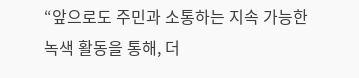“앞으로도 주민과 소통하는 지속 가능한 녹색 활동을 통해, 더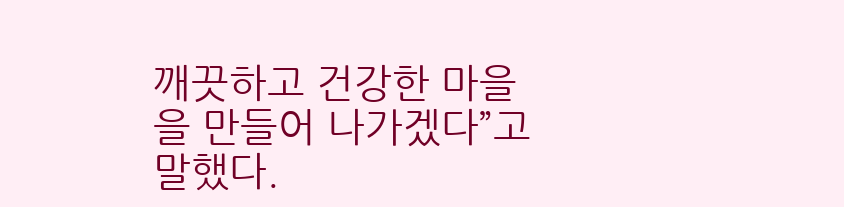깨끗하고 건강한 마을을 만들어 나가겠다”고 말했다.